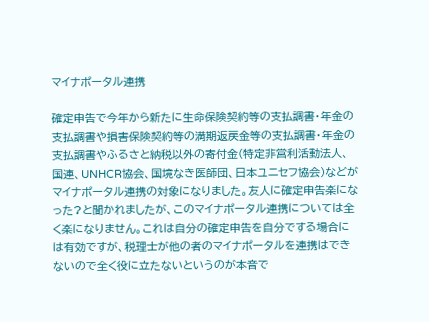マイナポータル連携

確定申告で今年から新たに生命保険契約等の支払調書・年金の支払調書や損害保険契約等の満期返戻金等の支払調書・年金の支払調書やふるさと納税以外の寄付金(特定非営利活動法人、国連、UNHCR協会、国境なき医師団、日本ユニセフ協会)などがマイナポータル連携の対象になりました。友人に確定申告楽になった?と聞かれましたが、このマイナポータル連携については全く楽になりません。これは自分の確定申告を自分でする場合には有効ですが、税理士が他の者のマイナポータルを連携はできないので全く役に立たないというのが本音で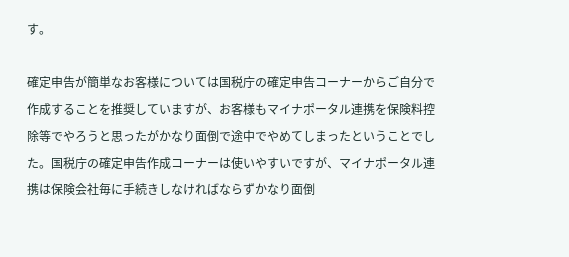す。

確定申告が簡単なお客様については国税庁の確定申告コーナーからご自分で作成することを推奨していますが、お客様もマイナポータル連携を保険料控除等でやろうと思ったがかなり面倒で途中でやめてしまったということでした。国税庁の確定申告作成コーナーは使いやすいですが、マイナポータル連携は保険会社毎に手続きしなければならずかなり面倒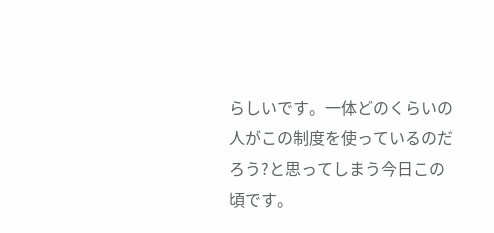らしいです。一体どのくらいの人がこの制度を使っているのだろう?と思ってしまう今日この頃です。